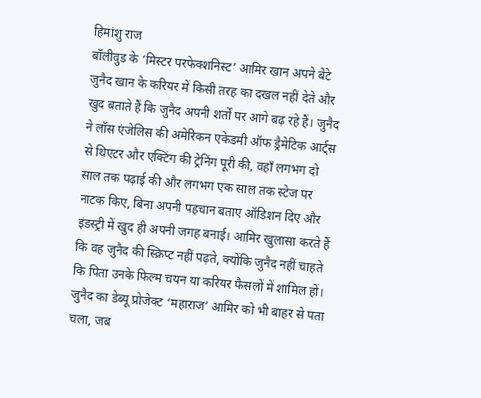हिमांशु राज
बॉलीवुड के ‘मिस्टर परफेक्शनिस्ट’ आमिर खान अपने बेटे जुनैद खान के करियर में किसी तरह का दखल नहीं देते और खुद बताते हैं कि जुनैद अपनी शर्तों पर आगे बढ़ रहे हैं। जुनैद ने लॉस एंजेलिस की अमेरिकन एकेडमी ऑफ ड्रैमेटिक आर्ट्स से थिएटर और एक्टिंग की ट्रेनिंग पूरी की, वहाँ लगभग दो साल तक पढ़ाई की और लगभग एक साल तक स्टेज पर नाटक किए, बिना अपनी पहचान बताए ऑडिशन दिए और इंडस्ट्री में खुद ही अपनी जगह बनाई। आमिर खुलासा करते हैं कि वह जुनैद की स्क्रिप्ट नहीं पढ़ते, क्योंकि जुनैद नहीं चाहते कि पिता उनके फिल्म चयन या करियर फैसलों में शामिल हों। जुनैद का डेब्यू प्रोजेक्ट ‘महाराज’ आमिर को भी बाहर से पता चला, जब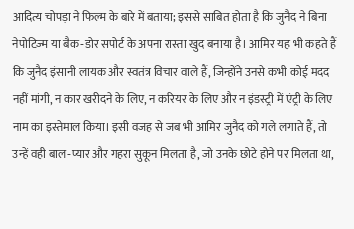आदित्य चोपड़ा ने फिल्म के बारे में बताया; इससे साबित होता है कि जुनैद ने बिना नेपोटिज्म या बैक‑डोर सपोर्ट के अपना रास्ता खुद बनाया है। आमिर यह भी कहते हैं कि जुनैद इंसानी लायक और स्वतंत्र विचार वाले हैं, जिन्होंने उनसे कभी कोई मदद नहीं मांगी, न कार खरीदने के लिए, न करियर के लिए और न इंडस्ट्री में एंट्री के लिए नाम का इस्तेमाल किया। इसी वजह से जब भी आमिर जुनैद को गले लगाते हैं, तो उन्हें वही बाल‑प्यार और गहरा सुकून मिलता है, जो उनके छोटे होने पर मिलता था,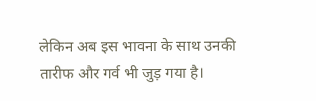लेकिन अब इस भावना के साथ उनकी तारीफ और गर्व भी जुड़ गया है।